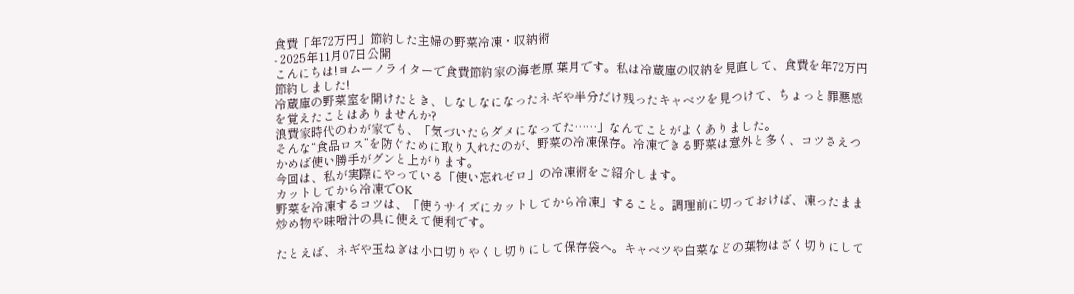食費「年72万円」節約した主婦の野菜冷凍・収納術
- 2025年11月07日公開
こんにちは!ヨムーノライターで食費節約家の海老原 葉月です。私は冷蔵庫の収納を見直して、食費を年72万円節約しました!
冷蔵庫の野菜室を開けたとき、しなしなになったネギや半分だけ残ったキャベツを見つけて、ちょっと罪悪感を覚えたことはありませんか?
浪費家時代のわが家でも、「気づいたらダメになってた……」なんてことがよくありました。
そんな“食品ロス”を防ぐために取り入れたのが、野菜の冷凍保存。冷凍できる野菜は意外と多く、コツさえつかめば使い勝手がグンと上がります。
今回は、私が実際にやっている「使い忘れゼロ」の冷凍術をご紹介します。
カットしてから冷凍でOK
野菜を冷凍するコツは、「使うサイズにカットしてから冷凍」すること。調理前に切っておけば、凍ったまま炒め物や味噌汁の具に使えて便利です。

たとえば、ネギや玉ねぎは小口切りやくし切りにして保存袋へ。キャベツや白菜などの葉物はざく切りにして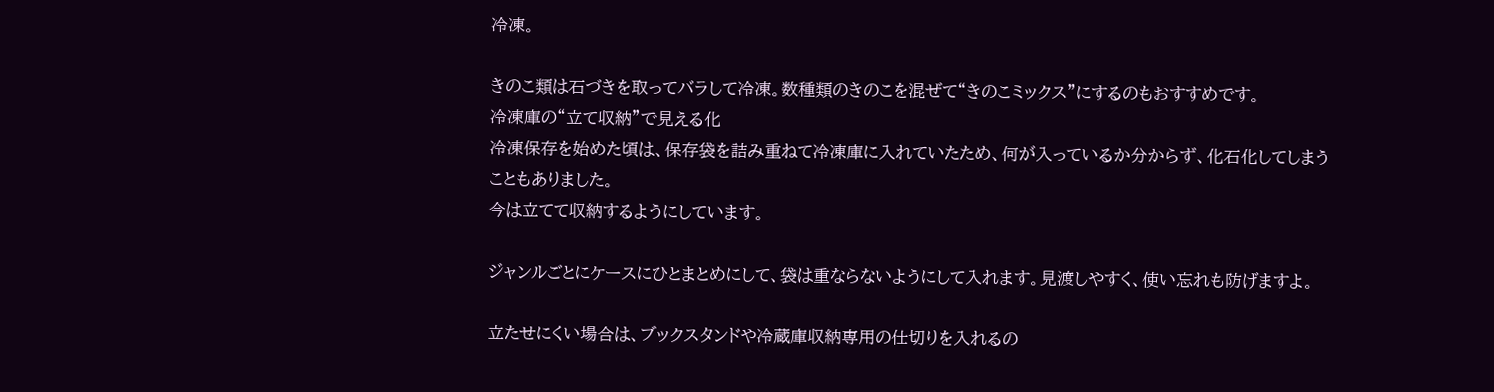冷凍。

きのこ類は石づきを取ってバラして冷凍。数種類のきのこを混ぜて“きのこミックス”にするのもおすすめです。
冷凍庫の“立て収納”で見える化
冷凍保存を始めた頃は、保存袋を詰み重ねて冷凍庫に入れていたため、何が入っているか分からず、化石化してしまうこともありました。
今は立てて収納するようにしています。

ジャンルごとにケースにひとまとめにして、袋は重ならないようにして入れます。見渡しやすく、使い忘れも防げますよ。

立たせにくい場合は、ブックスタンドや冷蔵庫収納専用の仕切りを入れるの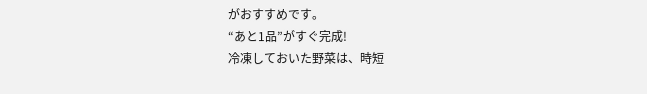がおすすめです。
“あと1品”がすぐ完成!
冷凍しておいた野菜は、時短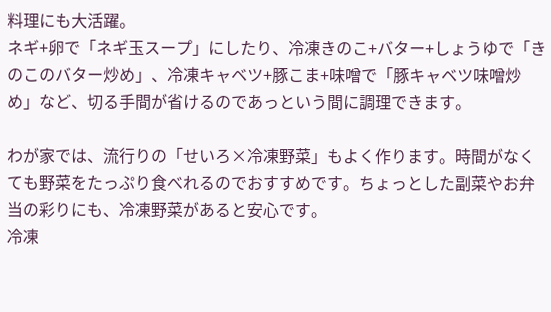料理にも大活躍。
ネギ+卵で「ネギ玉スープ」にしたり、冷凍きのこ+バター+しょうゆで「きのこのバター炒め」、冷凍キャベツ+豚こま+味噌で「豚キャベツ味噌炒め」など、切る手間が省けるのであっという間に調理できます。

わが家では、流行りの「せいろ×冷凍野菜」もよく作ります。時間がなくても野菜をたっぷり食べれるのでおすすめです。ちょっとした副菜やお弁当の彩りにも、冷凍野菜があると安心です。
冷凍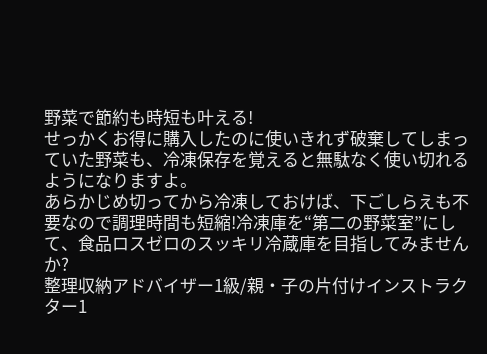野菜で節約も時短も叶える!
せっかくお得に購入したのに使いきれず破棄してしまっていた野菜も、冷凍保存を覚えると無駄なく使い切れるようになりますよ。
あらかじめ切ってから冷凍しておけば、下ごしらえも不要なので調理時間も短縮!冷凍庫を“第二の野菜室”にして、食品ロスゼロのスッキリ冷蔵庫を目指してみませんか?
整理収納アドバイザー1級/親・子の片付けインストラクター1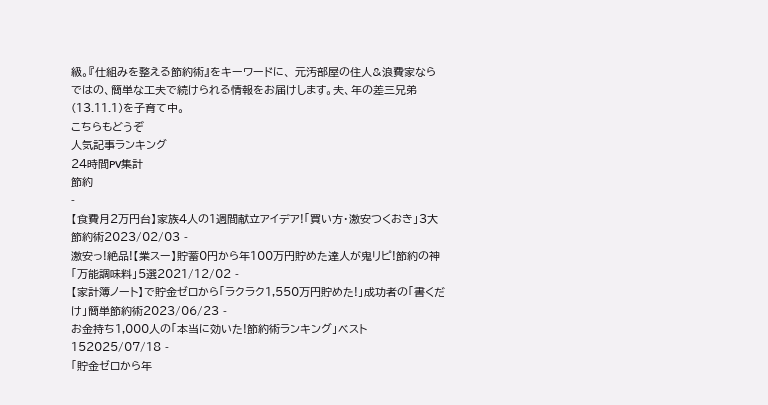級。『仕組みを整える節約術』をキーワードに、 元汚部屋の住人&浪費家ならではの、簡単な工夫で続けられる情報をお届けします。夫、年の差三兄弟(13.11.1)を子育て中。
こちらもどうぞ
人気記事ランキング
24時間PV集計
節約
-
【食費月2万円台】家族4人の1週間献立アイデア!「買い方・激安つくおき」3大節約術2023/02/03 -
激安っ!絶品!【業スー】貯蓄0円から年100万円貯めた達人が鬼リピ!節約の神「万能調味料」5選2021/12/02 -
【家計簿ノート】で貯金ゼロから「ラクラク1,550万円貯めた!」成功者の「書くだけ」簡単節約術2023/06/23 -
お金持ち1,000人の「本当に効いた!節約術ランキング」ベスト152025/07/18 -
「貯金ゼロから年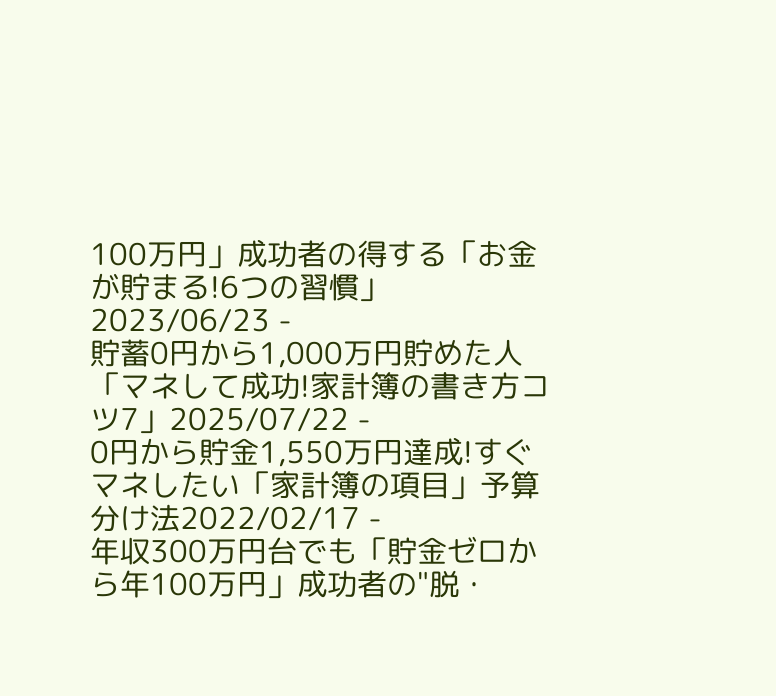100万円」成功者の得する「お金が貯まる!6つの習慣」2023/06/23 -
貯蓄0円から1,000万円貯めた人「マネして成功!家計簿の書き方コツ7」2025/07/22 -
0円から貯金1,550万円達成!すぐマネしたい「家計簿の項目」予算分け法2022/02/17 -
年収300万円台でも「貯金ゼロから年100万円」成功者の"脱・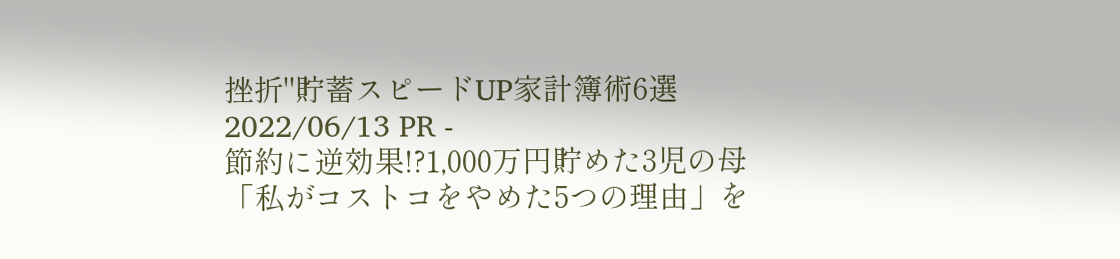挫折"貯蓄スピードUP家計簿術6選2022/06/13 PR -
節約に逆効果!?1,000万円貯めた3児の母「私がコストコをやめた5つの理由」を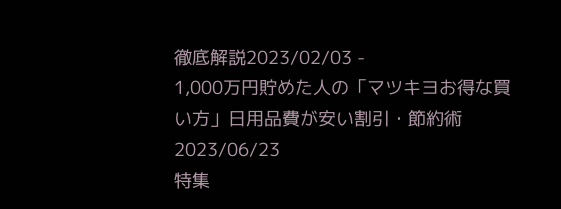徹底解説2023/02/03 -
1,000万円貯めた人の「マツキヨお得な買い方」日用品費が安い割引・節約術2023/06/23
特集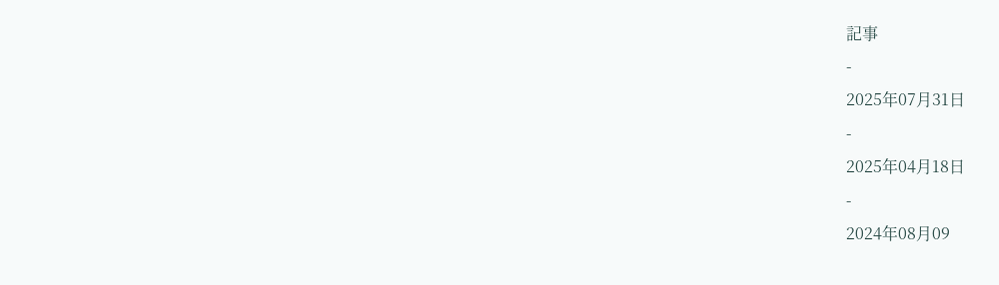記事
-
2025年07月31日
-
2025年04月18日
-
2024年08月09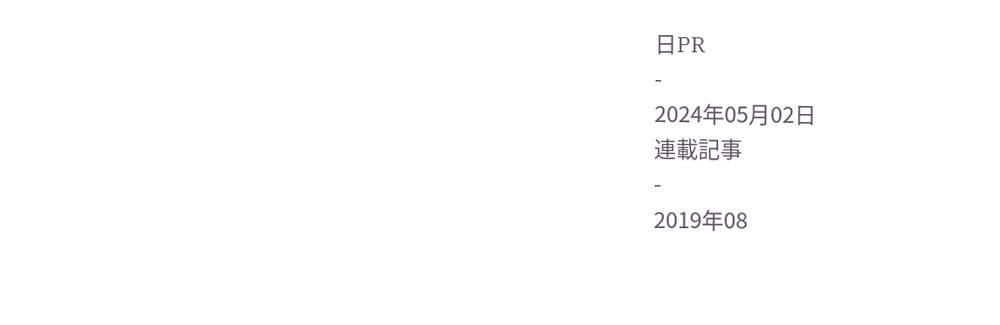日PR
-
2024年05月02日
連載記事
-
2019年08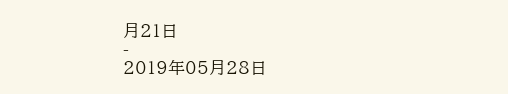月21日
-
2019年05月28日